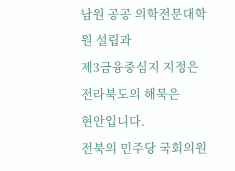남원 공공 의학전문대학원 설립과
제3금융중심지 지정은 전라북도의 해묵은
현안입니다.
전북의 민주당 국회의원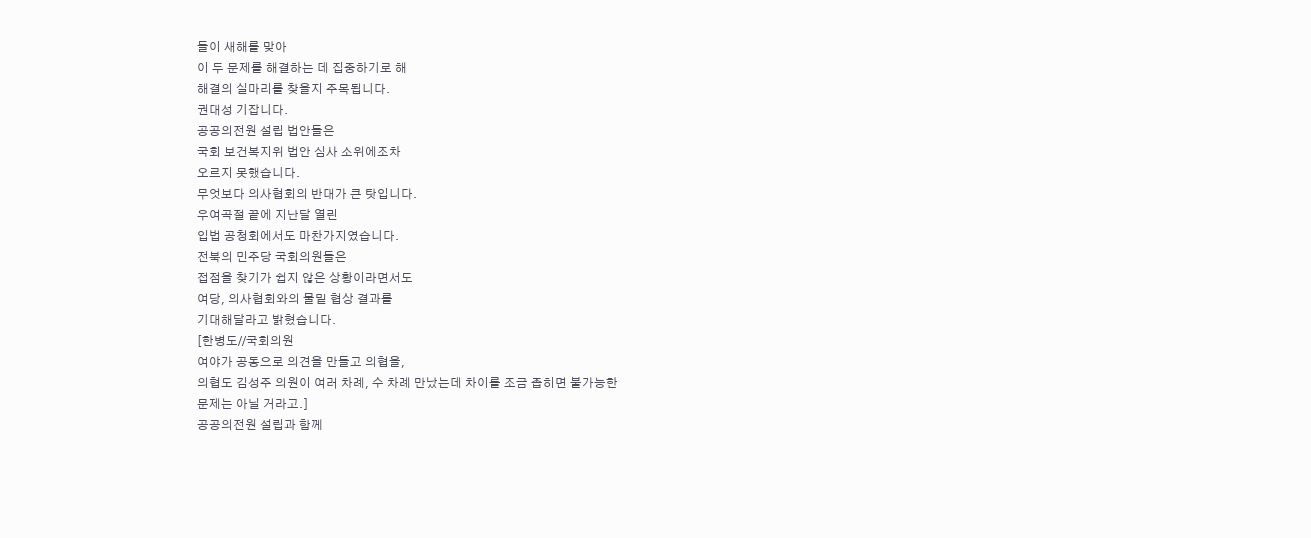들이 새해를 맞아
이 두 문제를 해결하는 데 집중하기로 해
해결의 실마리를 찾을지 주목됩니다.
권대성 기잡니다.
공공의전원 설립 법안들은
국회 보건복지위 법안 심사 소위에조차
오르지 못했습니다.
무엇보다 의사협회의 반대가 큰 탓입니다.
우여곡절 끝에 지난달 열린
입법 공청회에서도 마찬가지였습니다.
전북의 민주당 국회의원들은
접점을 찾기가 쉽지 않은 상황이라면서도
여당, 의사협회와의 물밑 협상 결과를
기대해달라고 밝혔습니다.
[한병도//국회의원
여야가 공동으로 의견을 만들고 의협을,
의협도 김성주 의원이 여러 차례, 수 차례 만났는데 차이를 조금 좁히면 불가능한
문제는 아닐 거라고.]
공공의전원 설립과 함께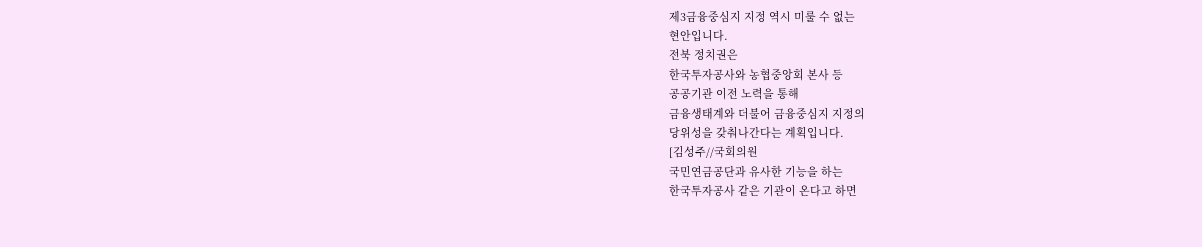제3금융중심지 지정 역시 미룰 수 없는
현안입니다.
전북 정치권은
한국투자공사와 농협중앙회 본사 등
공공기관 이전 노력을 통해
금융생태계와 더불어 금융중심지 지정의
당위성을 갖춰나간다는 계획입니다.
[김성주//국회의원
국민연금공단과 유사한 기능을 하는
한국투자공사 같은 기관이 온다고 하면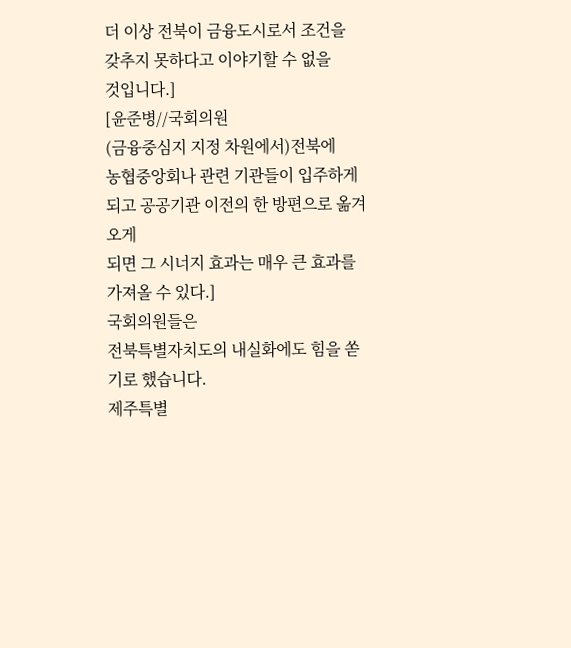더 이상 전북이 금융도시로서 조건을
갖추지 못하다고 이야기할 수 없을
것입니다.]
[윤준병//국회의원
(금융중심지 지정 차원에서)전북에
농협중앙회나 관련 기관들이 입주하게 되고 공공기관 이전의 한 방편으로 옮겨오게
되면 그 시너지 효과는 매우 큰 효과를
가져올 수 있다.]
국회의원들은
전북특별자치도의 내실화에도 힘을 쏟기로 했습니다.
제주특별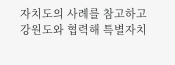자치도의 사례를 참고하고
강원도와 협력해 특별자치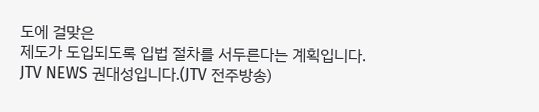도에 걸맞은
제도가 도입되도록 입법 절차를 서두른다는 계획입니다.
JTV NEWS 권대성입니다.(JTV 전주방송)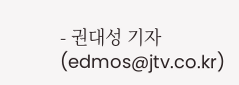- 권대성 기자 (edmos@jtv.co.kr)